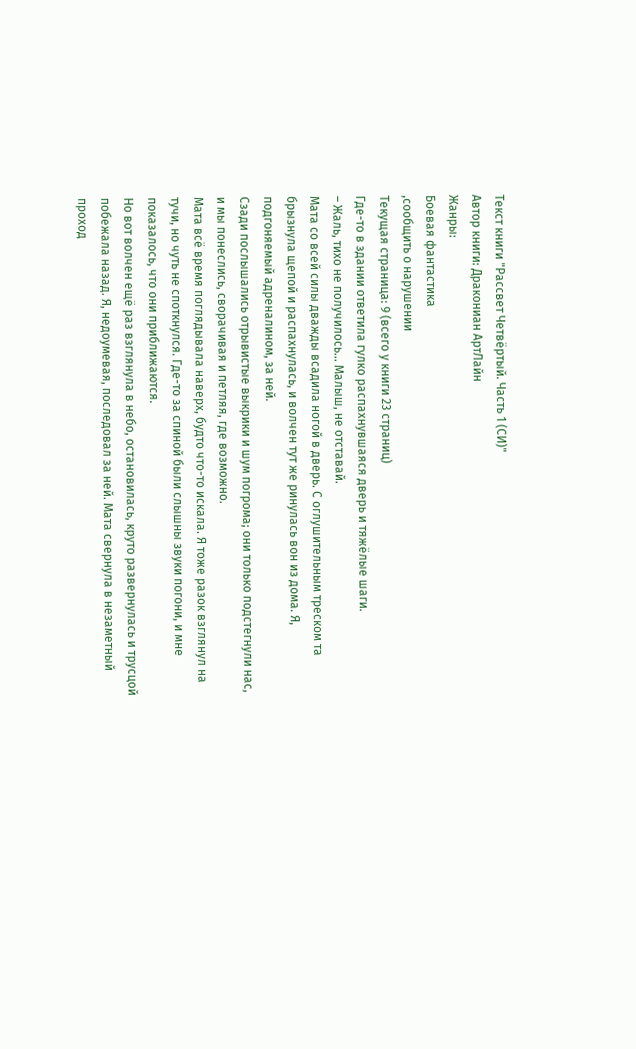Текст книги "Рассвет Четвёртый. Часть 1 (СИ)"
Автор книги: Дракониан АртЛайн
Жанры:
Боевая фантастика
,сообщить о нарушении
Текущая страница: 9 (всего у книги 23 страниц)
Где-то в здании ответила гулко распахнувшаяся дверь и тяжёлые шаги.
– Жаль, тихо не получилось... Малыш, не отставай.
Мата со всей силы дважды всадила ногой в дверь. С оглушительным треском та брызнула щепой и распахнулась, и волчен тут же ринулась вон из дома. Я, подгоняемый адреналином, за ней.
Сзади послышались отрывистые выкрики и шум погрома; они только подстегнули нас, и мы понеслись, сворачивая и петляя, где возможно.
Мата всё время поглядывала наверх, будто что-то искала. Я тоже разок взглянул на тучи, но чуть не споткнулся. Где-то за спиной были слышны звуки погони, и мне показалось, что они приближаются.
Но вот волчен ещё раз взглянула в небо, остановилась, круто развернулась и трусцой побежала назад. Я, недоумевая, последовал за ней. Мата свернула в незаметный проход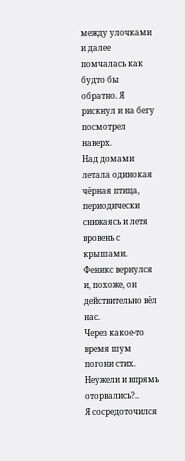между улочками и далее помчалась как будто бы обратно. Я рискнул и на бегу посмотрел наверх.
Над домами летала одинокая чёрная птица, периодически снижаясь и летя вровень с крышами. Феникс вернулся и, похоже, он действительно вёл нас.
Через какое-то время шум погони стих. Неужели и впрямь оторвались?..
Я сосредоточился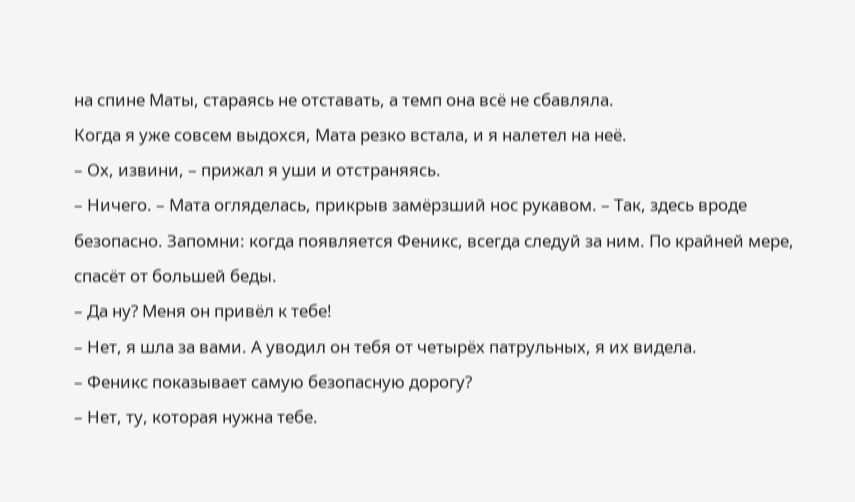на спине Маты, стараясь не отставать, а темп она всё не сбавляла.
Когда я уже совсем выдохся, Мата резко встала, и я налетел на неё.
– Ох, извини, – прижал я уши и отстраняясь.
– Ничего. – Мата огляделась, прикрыв замёрзший нос рукавом. – Так, здесь вроде безопасно. Запомни: когда появляется Феникс, всегда следуй за ним. По крайней мере, спасёт от большей беды.
– Да ну? Меня он привёл к тебе!
– Нет, я шла за вами. А уводил он тебя от четырёх патрульных, я их видела.
– Феникс показывает самую безопасную дорогу?
– Нет, ту, которая нужна тебе.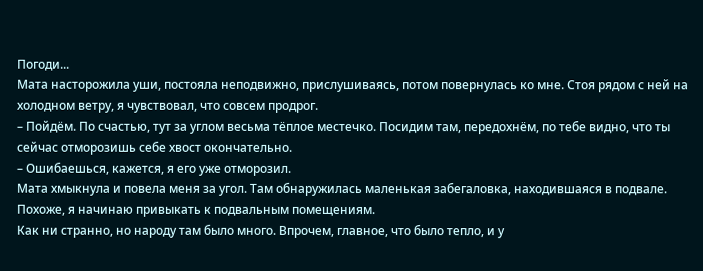Погоди...
Мата насторожила уши, постояла неподвижно, прислушиваясь, потом повернулась ко мне. Стоя рядом с ней на холодном ветру, я чувствовал, что совсем продрог.
– Пойдём. По счастью, тут за углом весьма тёплое местечко. Посидим там, передохнём, по тебе видно, что ты сейчас отморозишь себе хвост окончательно.
– Ошибаешься, кажется, я его уже отморозил.
Мата хмыкнула и повела меня за угол. Там обнаружилась маленькая забегаловка, находившаяся в подвале. Похоже, я начинаю привыкать к подвальным помещениям.
Как ни странно, но народу там было много. Впрочем, главное, что было тепло, и у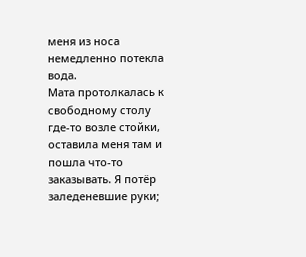меня из носа немедленно потекла вода.
Мата протолкалась к свободному столу где-то возле стойки, оставила меня там и пошла что-то заказывать. Я потёр заледеневшие руки;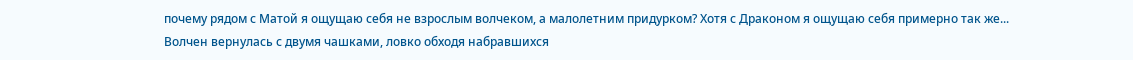почему рядом с Матой я ощущаю себя не взрослым волчеком, а малолетним придурком? Хотя с Драконом я ощущаю себя примерно так же...
Волчен вернулась с двумя чашками, ловко обходя набравшихся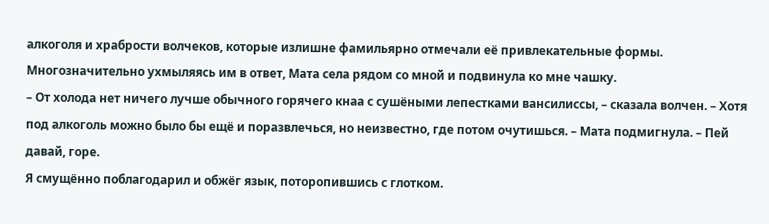алкоголя и храбрости волчеков, которые излишне фамильярно отмечали её привлекательные формы. Многозначительно ухмыляясь им в ответ, Мата села рядом со мной и подвинула ко мне чашку.
– От холода нет ничего лучше обычного горячего кнаа с сушёными лепестками вансилиссы, – сказала волчен. – Хотя под алкоголь можно было бы ещё и поразвлечься, но неизвестно, где потом очутишься. – Мата подмигнула. – Пей давай, горе.
Я смущённо поблагодарил и обжёг язык, поторопившись с глотком.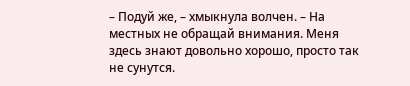– Подуй же, – хмыкнула волчен. – На местных не обращай внимания. Меня здесь знают довольно хорошо, просто так не сунутся.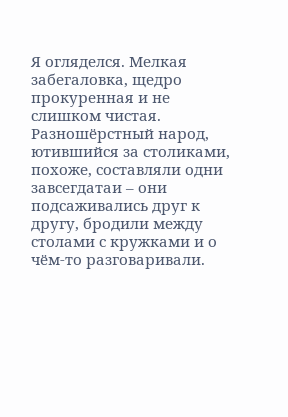Я огляделся. Мелкая забегаловка, щедро прокуренная и не слишком чистая. Разношёрстный народ, ютившийся за столиками, похоже, составляли одни завсегдатаи – они подсаживались друг к другу, бродили между столами с кружками и о чём-то разговаривали.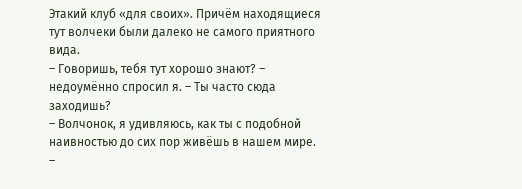Этакий клуб «для своих». Причём находящиеся тут волчеки были далеко не самого приятного вида.
– Говоришь, тебя тут хорошо знают? – недоумённо спросил я. – Ты часто сюда заходишь?
– Волчонок, я удивляюсь, как ты с подобной наивностью до сих пор живёшь в нашем мире. –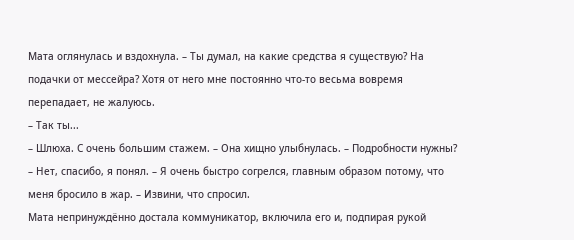Мата оглянулась и вздохнула. – Ты думал, на какие средства я существую? На подачки от мессейра? Хотя от него мне постоянно что-то весьма вовремя перепадает, не жалуюсь.
– Так ты...
– Шлюха. С очень большим стажем. – Она хищно улыбнулась. – Подробности нужны?
– Нет, спасибо, я понял. – Я очень быстро согрелся, главным образом потому, что меня бросило в жар. – Извини, что спросил.
Мата непринуждённо достала коммуникатор, включила его и, подпирая рукой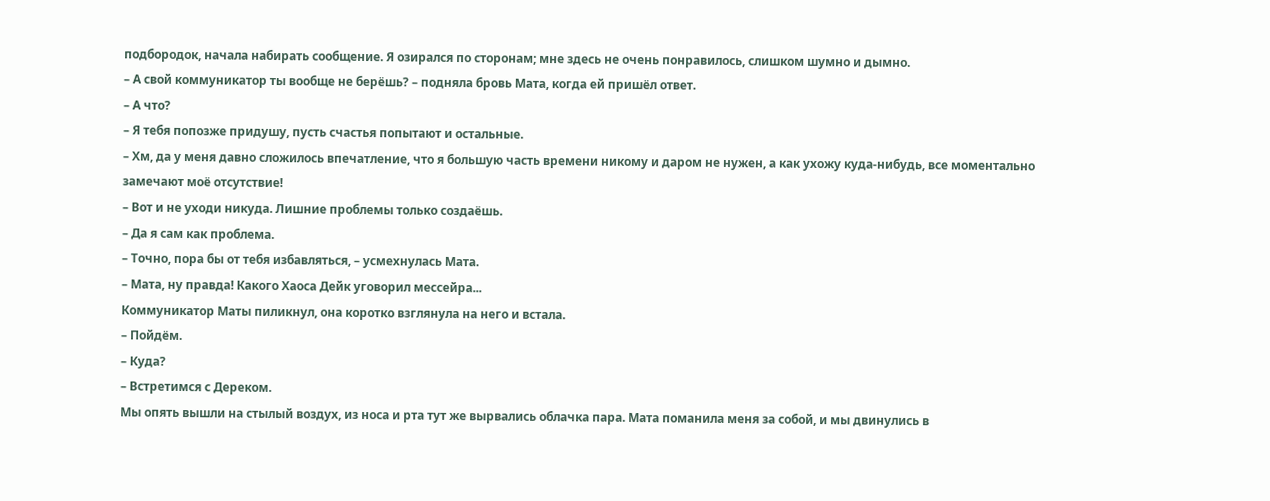подбородок, начала набирать сообщение. Я озирался по сторонам; мне здесь не очень понравилось, слишком шумно и дымно.
– А свой коммуникатор ты вообще не берёшь? – подняла бровь Мата, когда ей пришёл ответ.
– А что?
– Я тебя попозже придушу, пусть счастья попытают и остальные.
– Хм, да у меня давно сложилось впечатление, что я большую часть времени никому и даром не нужен, а как ухожу куда-нибудь, все моментально замечают моё отсутствие!
– Вот и не уходи никуда. Лишние проблемы только создаёшь.
– Да я сам как проблема.
– Точно, пора бы от тебя избавляться, – усмехнулась Мата.
– Мата, ну правда! Какого Хаоса Дейк уговорил мессейра...
Коммуникатор Маты пиликнул, она коротко взглянула на него и встала.
– Пойдём.
– Куда?
– Встретимся с Дереком.
Мы опять вышли на стылый воздух, из носа и рта тут же вырвались облачка пара. Мата поманила меня за собой, и мы двинулись в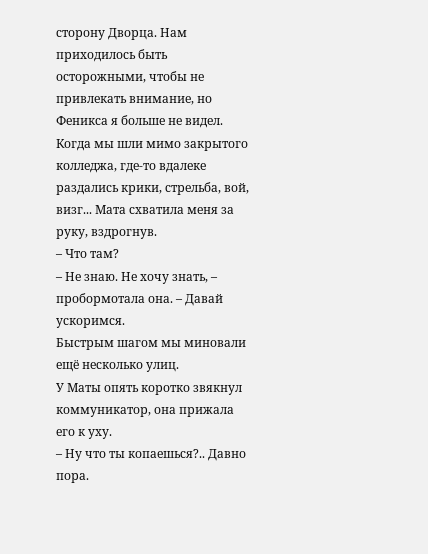сторону Дворца. Нам приходилось быть осторожными, чтобы не привлекать внимание, но Феникса я больше не видел.
Когда мы шли мимо закрытого колледжа, где-то вдалеке раздались крики, стрельба, вой, визг... Мата схватила меня за руку, вздрогнув.
– Что там?
– Не знаю. Не хочу знать, – пробормотала она. – Давай ускоримся.
Быстрым шагом мы миновали ещё несколько улиц.
У Маты опять коротко звякнул коммуникатор, она прижала его к уху.
– Ну что ты копаешься?.. Давно пора.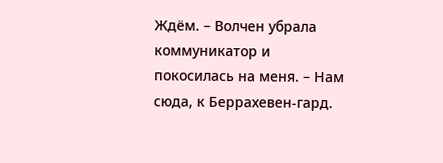Ждём. – Волчен убрала коммуникатор и покосилась на меня. – Нам сюда, к Беррахевен-гард.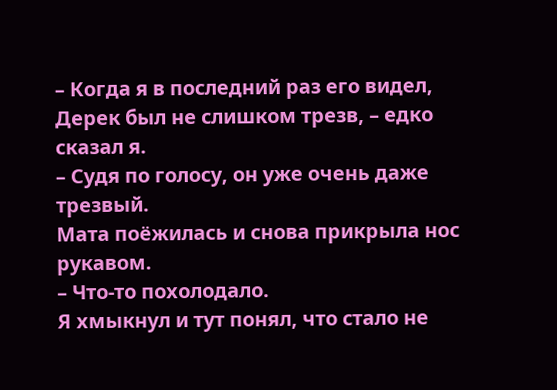– Когда я в последний раз его видел, Дерек был не слишком трезв, – едко сказал я.
– Судя по голосу, он уже очень даже трезвый.
Мата поёжилась и снова прикрыла нос рукавом.
– Что-то похолодало.
Я хмыкнул и тут понял, что стало не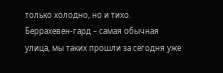только холодно, но и тихо.
Беррахевен-гард – самая обычная улица, мы таких прошли за сегодня уже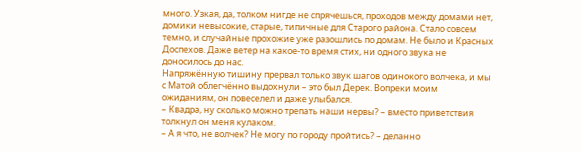много. Узкая, да, толком нигде не спрячешься, проходов между домами нет, домики невысокие, старые, типичные для Старого района. Стало совсем темно, и случайные прохожие уже разошлись по домам. Не было и Красных Доспехов. Даже ветер на какое-то время стих, ни одного звука не доносилось до нас.
Напряжённую тишину прервал только звук шагов одинокого волчека, и мы с Матой облегчённо выдохнули – это был Дерек. Вопреки моим ожиданиям, он повеселел и даже улыбался.
– Квадра, ну сколько можно трепать наши нервы? – вместо приветствия толкнул он меня кулаком.
– А я что, не волчек? Не могу по городу пройтись? – деланно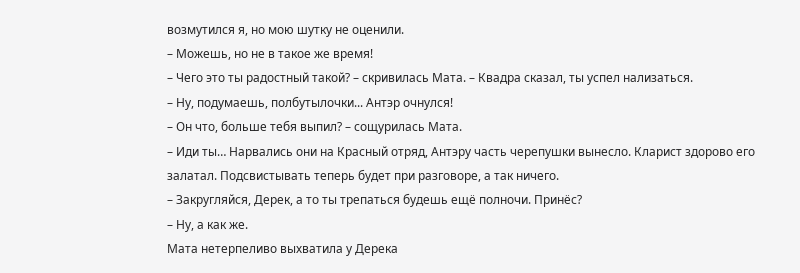возмутился я, но мою шутку не оценили.
– Можешь, но не в такое же время!
– Чего это ты радостный такой? – скривилась Мата. – Квадра сказал, ты успел нализаться.
– Ну, подумаешь, полбутылочки... Антэр очнулся!
– Он что, больше тебя выпил? – сощурилась Мата.
– Иди ты… Нарвались они на Красный отряд, Антэру часть черепушки вынесло. Кларист здорово его залатал. Подсвистывать теперь будет при разговоре, а так ничего.
– Закругляйся, Дерек, а то ты трепаться будешь ещё полночи. Принёс?
– Ну, а как же.
Мата нетерпеливо выхватила у Дерека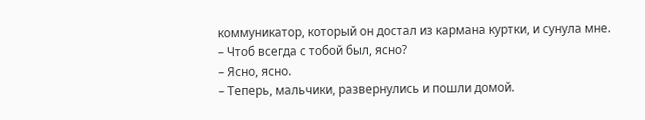коммуникатор, который он достал из кармана куртки, и сунула мне.
– Чтоб всегда с тобой был, ясно?
– Ясно, ясно.
– Теперь, мальчики, развернулись и пошли домой.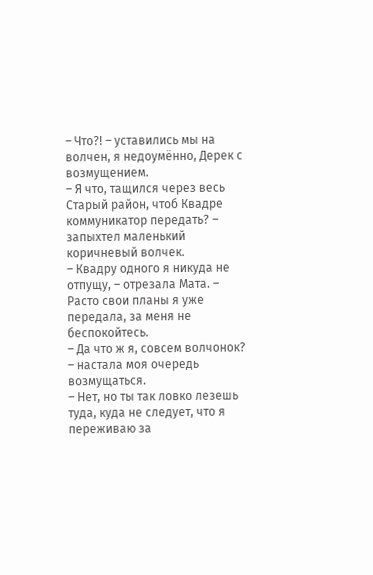– Что?! – уставились мы на волчен, я недоумённо, Дерек с возмущением.
– Я что, тащился через весь Старый район, чтоб Квадре коммуникатор передать? – запыхтел маленький коричневый волчек.
– Квадру одного я никуда не отпущу, – отрезала Мата. – Расто свои планы я уже передала, за меня не беспокойтесь.
– Да что ж я, совсем волчонок? – настала моя очередь возмущаться.
– Нет, но ты так ловко лезешь туда, куда не следует, что я переживаю за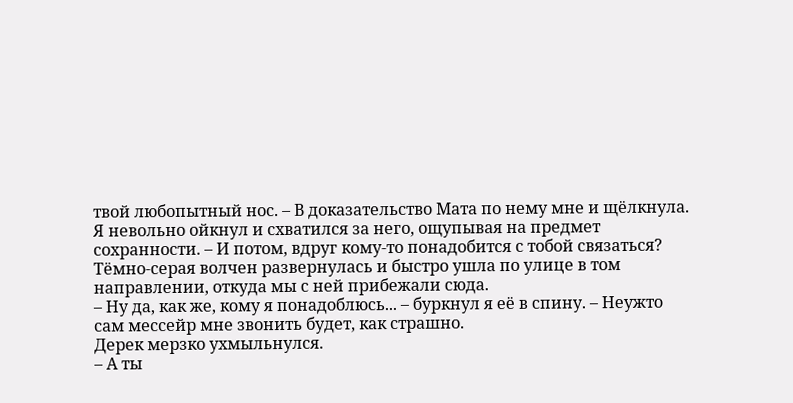твой любопытный нос. – В доказательство Мата по нему мне и щёлкнула. Я невольно ойкнул и схватился за него, ощупывая на предмет сохранности. – И потом, вдруг кому-то понадобится с тобой связаться?
Тёмно-серая волчен развернулась и быстро ушла по улице в том направлении, откуда мы с ней прибежали сюда.
– Ну да, как же, кому я понадоблюсь... – буркнул я её в спину. – Неужто сам мессейр мне звонить будет, как страшно.
Дерек мерзко ухмыльнулся.
– А ты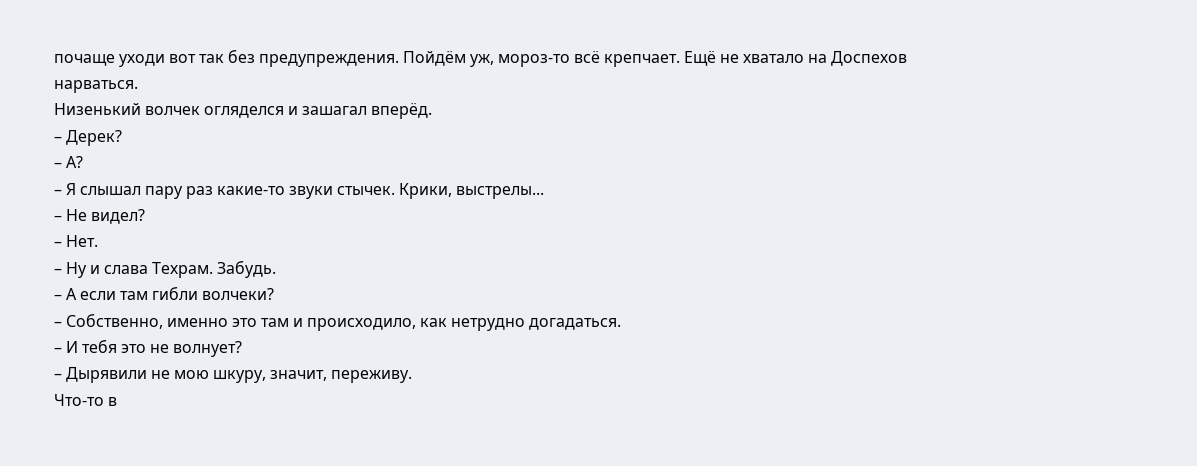почаще уходи вот так без предупреждения. Пойдём уж, мороз-то всё крепчает. Ещё не хватало на Доспехов нарваться.
Низенький волчек огляделся и зашагал вперёд.
– Дерек?
– А?
– Я слышал пару раз какие-то звуки стычек. Крики, выстрелы...
– Не видел?
– Нет.
– Ну и слава Техрам. Забудь.
– А если там гибли волчеки?
– Собственно, именно это там и происходило, как нетрудно догадаться.
– И тебя это не волнует?
– Дырявили не мою шкуру, значит, переживу.
Что-то в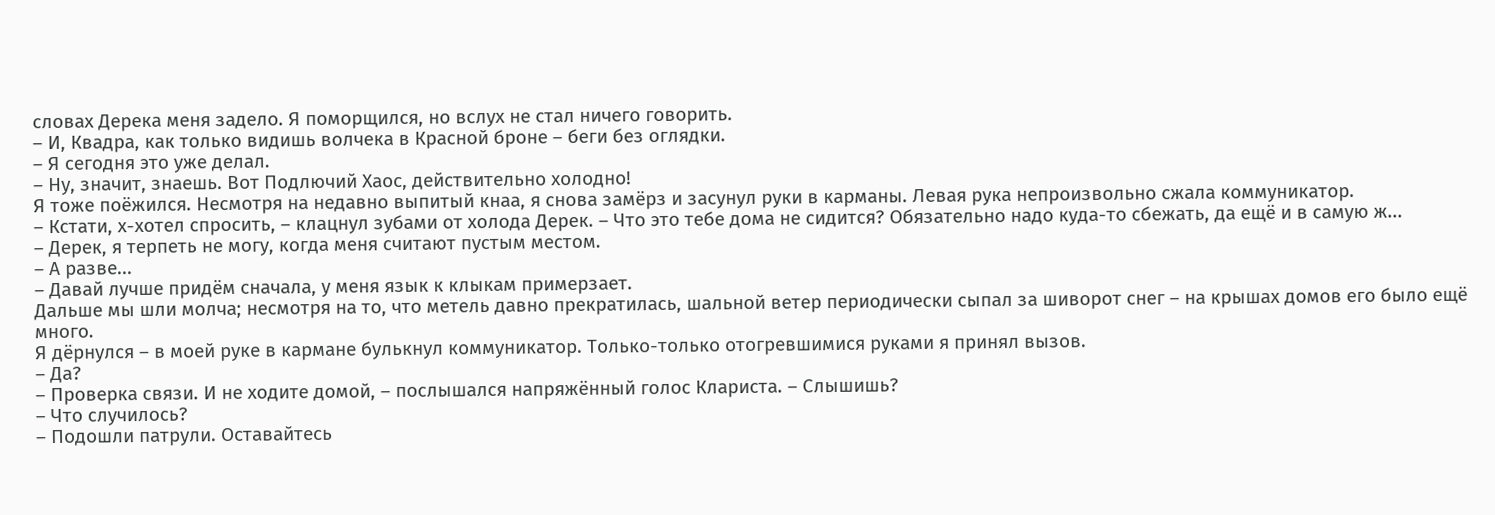словах Дерека меня задело. Я поморщился, но вслух не стал ничего говорить.
– И, Квадра, как только видишь волчека в Красной броне – беги без оглядки.
– Я сегодня это уже делал.
– Ну, значит, знаешь. Вот Подлючий Хаос, действительно холодно!
Я тоже поёжился. Несмотря на недавно выпитый кнаа, я снова замёрз и засунул руки в карманы. Левая рука непроизвольно сжала коммуникатор.
– Кстати, х-хотел спросить, – клацнул зубами от холода Дерек. – Что это тебе дома не сидится? Обязательно надо куда-то сбежать, да ещё и в самую ж...
– Дерек, я терпеть не могу, когда меня считают пустым местом.
– А разве...
– Давай лучше придём сначала, у меня язык к клыкам примерзает.
Дальше мы шли молча; несмотря на то, что метель давно прекратилась, шальной ветер периодически сыпал за шиворот снег – на крышах домов его было ещё много.
Я дёрнулся – в моей руке в кармане булькнул коммуникатор. Только-только отогревшимися руками я принял вызов.
– Да?
– Проверка связи. И не ходите домой, – послышался напряжённый голос Клариста. – Слышишь?
– Что случилось?
– Подошли патрули. Оставайтесь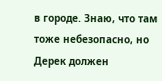в городе. Знаю, что там тоже небезопасно, но Дерек должен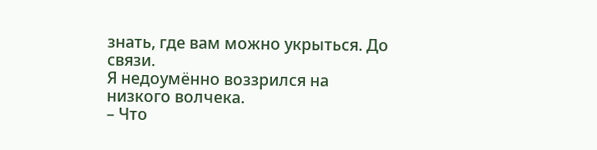знать, где вам можно укрыться. До связи.
Я недоумённо воззрился на низкого волчека.
– Что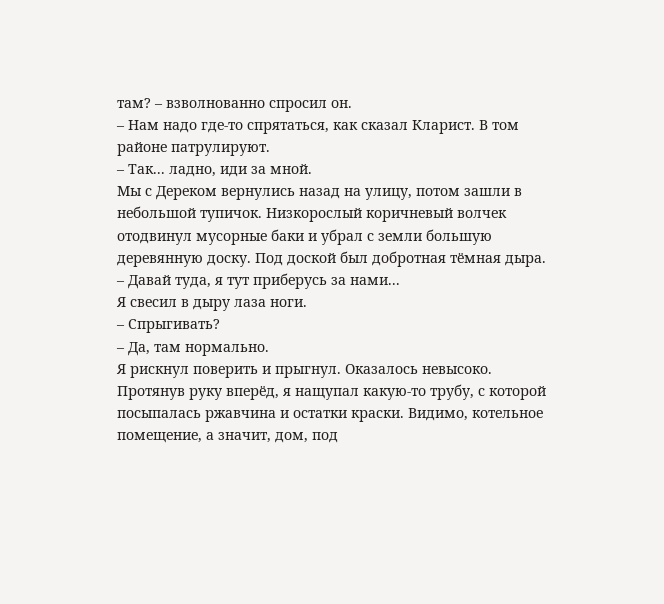там? – взволнованно спросил он.
– Нам надо где-то спрятаться, как сказал Кларист. В том районе патрулируют.
– Так... ладно, иди за мной.
Мы с Дереком вернулись назад на улицу, потом зашли в небольшой тупичок. Низкорослый коричневый волчек отодвинул мусорные баки и убрал с земли большую деревянную доску. Под доской был добротная тёмная дыра.
– Давай туда, я тут приберусь за нами...
Я свесил в дыру лаза ноги.
– Спрыгивать?
– Да, там нормально.
Я рискнул поверить и прыгнул. Оказалось невысоко. Протянув руку вперёд, я нащупал какую-то трубу, с которой посыпалась ржавчина и остатки краски. Видимо, котельное помещение, а значит, дом, под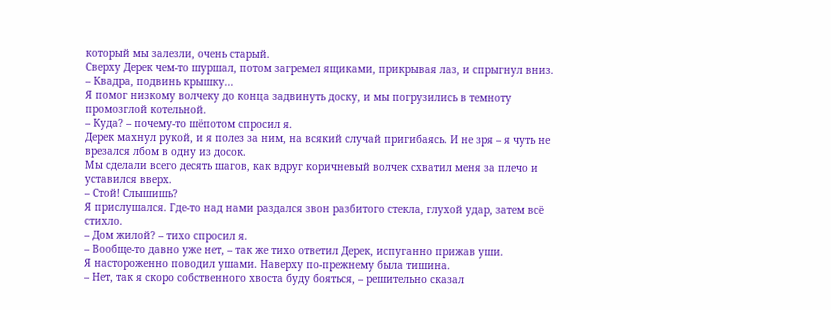который мы залезли, очень старый.
Сверху Дерек чем-то шуршал, потом загремел ящиками, прикрывая лаз, и спрыгнул вниз.
– Квадра, подвинь крышку...
Я помог низкому волчеку до конца задвинуть доску, и мы погрузились в темноту промозглой котельной.
– Куда? – почему-то шёпотом спросил я.
Дерек махнул рукой, и я полез за ним, на всякий случай пригибаясь. И не зря – я чуть не врезался лбом в одну из досок.
Мы сделали всего десять шагов, как вдруг коричневый волчек схватил меня за плечо и уставился вверх.
– Стой! Слышишь?
Я прислушался. Где-то над нами раздался звон разбитого стекла, глухой удар, затем всё стихло.
– Дом жилой? – тихо спросил я.
– Вообще-то давно уже нет, – так же тихо ответил Дерек, испуганно прижав уши.
Я настороженно поводил ушами. Наверху по-прежнему была тишина.
– Нет, так я скоро собственного хвоста буду бояться, – решительно сказал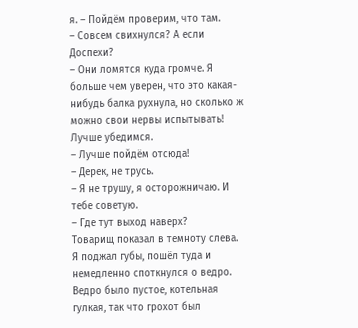я. – Пойдём проверим, что там.
– Совсем свихнулся? А если Доспехи?
– Они ломятся куда громче. Я больше чем уверен, что это какая-нибудь балка рухнула, но сколько ж можно свои нервы испытывать! Лучше убедимся.
– Лучше пойдём отсюда!
– Дерек, не трусь.
– Я не трушу, я осторожничаю. И тебе советую.
– Где тут выход наверх?
Товарищ показал в темноту слева. Я поджал губы, пошёл туда и немедленно споткнулся о ведро.
Ведро было пустое, котельная гулкая, так что грохот был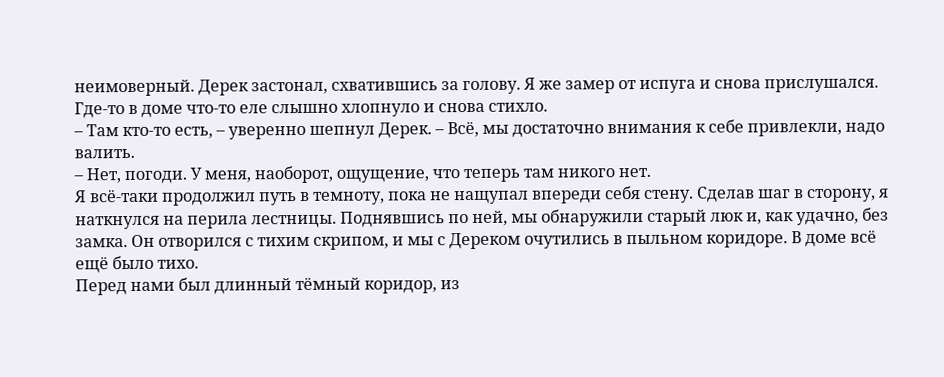неимоверный. Дерек застонал, схватившись за голову. Я же замер от испуга и снова прислушался.
Где-то в доме что-то еле слышно хлопнуло и снова стихло.
– Там кто-то есть, – уверенно шепнул Дерек. – Всё, мы достаточно внимания к себе привлекли, надо валить.
– Нет, погоди. У меня, наоборот, ощущение, что теперь там никого нет.
Я всё-таки продолжил путь в темноту, пока не нащупал впереди себя стену. Сделав шаг в сторону, я наткнулся на перила лестницы. Поднявшись по ней, мы обнаружили старый люк и, как удачно, без замка. Он отворился с тихим скрипом, и мы с Дереком очутились в пыльном коридоре. В доме всё ещё было тихо.
Перед нами был длинный тёмный коридор, из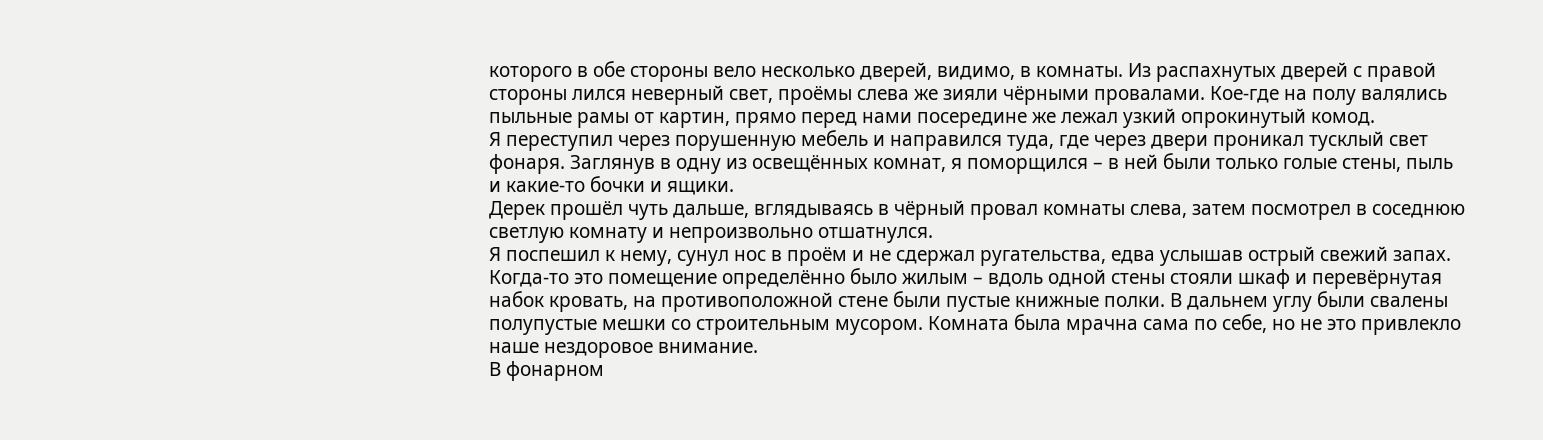которого в обе стороны вело несколько дверей, видимо, в комнаты. Из распахнутых дверей с правой стороны лился неверный свет, проёмы слева же зияли чёрными провалами. Кое-где на полу валялись пыльные рамы от картин, прямо перед нами посередине же лежал узкий опрокинутый комод.
Я переступил через порушенную мебель и направился туда, где через двери проникал тусклый свет фонаря. Заглянув в одну из освещённых комнат, я поморщился – в ней были только голые стены, пыль и какие-то бочки и ящики.
Дерек прошёл чуть дальше, вглядываясь в чёрный провал комнаты слева, затем посмотрел в соседнюю светлую комнату и непроизвольно отшатнулся.
Я поспешил к нему, сунул нос в проём и не сдержал ругательства, едва услышав острый свежий запах.
Когда-то это помещение определённо было жилым – вдоль одной стены стояли шкаф и перевёрнутая набок кровать, на противоположной стене были пустые книжные полки. В дальнем углу были свалены полупустые мешки со строительным мусором. Комната была мрачна сама по себе, но не это привлекло наше нездоровое внимание.
В фонарном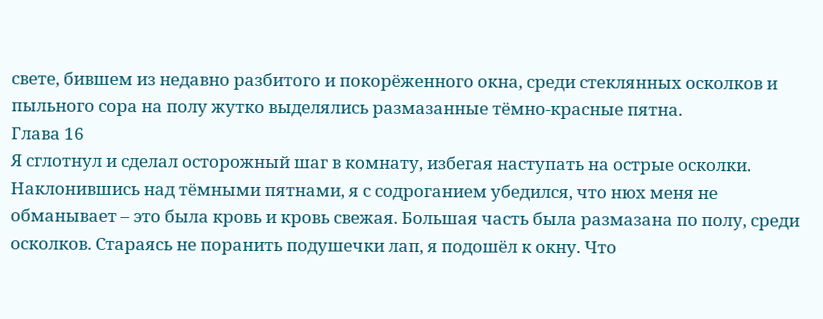свете, бившем из недавно разбитого и покорёженного окна, среди стеклянных осколков и пыльного сора на полу жутко выделялись размазанные тёмно-красные пятна.
Глава 16
Я сглотнул и сделал осторожный шаг в комнату, избегая наступать на острые осколки.
Наклонившись над тёмными пятнами, я с содроганием убедился, что нюх меня не обманывает – это была кровь и кровь свежая. Большая часть была размазана по полу, среди осколков. Стараясь не поранить подушечки лап, я подошёл к окну. Что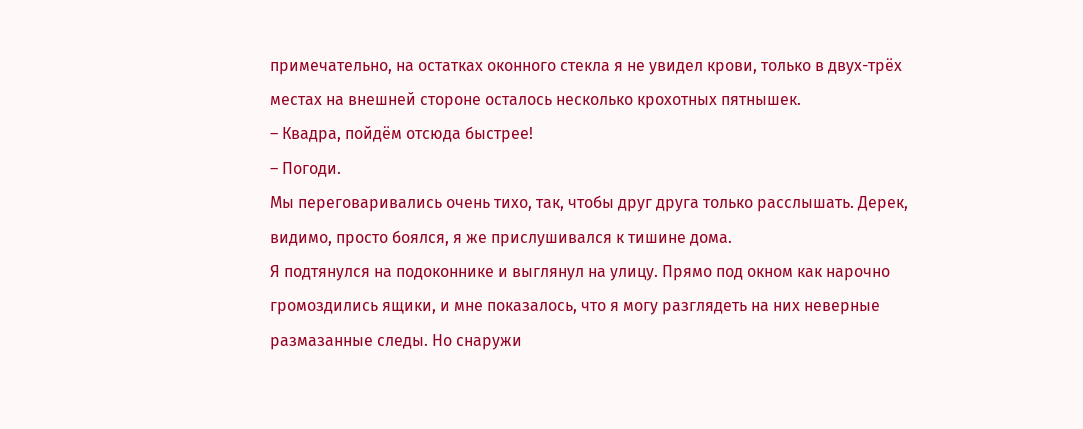примечательно, на остатках оконного стекла я не увидел крови, только в двух-трёх местах на внешней стороне осталось несколько крохотных пятнышек.
– Квадра, пойдём отсюда быстрее!
– Погоди.
Мы переговаривались очень тихо, так, чтобы друг друга только расслышать. Дерек, видимо, просто боялся, я же прислушивался к тишине дома.
Я подтянулся на подоконнике и выглянул на улицу. Прямо под окном как нарочно громоздились ящики, и мне показалось, что я могу разглядеть на них неверные размазанные следы. Но снаружи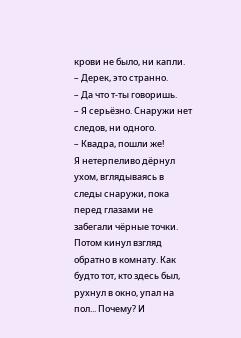крови не было, ни капли.
– Дерек, это странно.
– Да что т-ты говоришь.
– Я серьёзно. Снаружи нет следов, ни одного.
– Квадра, пошли же!
Я нетерпеливо дёрнул ухом, вглядываясь в следы снаружи, пока перед глазами не забегали чёрные точки. Потом кинул взгляд обратно в комнату. Как будто тот, кто здесь был, рухнул в окно, упал на пол... Почему? И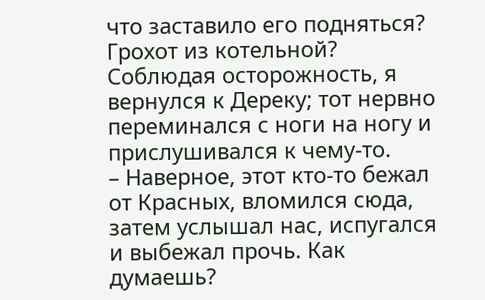что заставило его подняться? Грохот из котельной?
Соблюдая осторожность, я вернулся к Дереку; тот нервно переминался с ноги на ногу и прислушивался к чему-то.
– Наверное, этот кто-то бежал от Красных, вломился сюда, затем услышал нас, испугался и выбежал прочь. Как думаешь?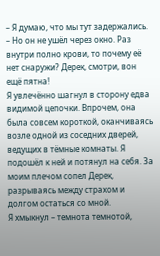– Я думаю, что мы тут задержались.
– Но он не ушёл через окно. Раз внутри полно крови, то почему её нет снаружи? Дерек, смотри, вон ещё пятна!
Я увлечённо шагнул в сторону едва видимой цепочки. Впрочем, она была совсем короткой, оканчиваясь возле одной из соседних дверей, ведущих в тёмные комнаты. Я подошёл к ней и потянул на себя. За моим плечом сопел Дерек, разрываясь между страхом и долгом остаться со мной.
Я хмыкнул – темнота темнотой,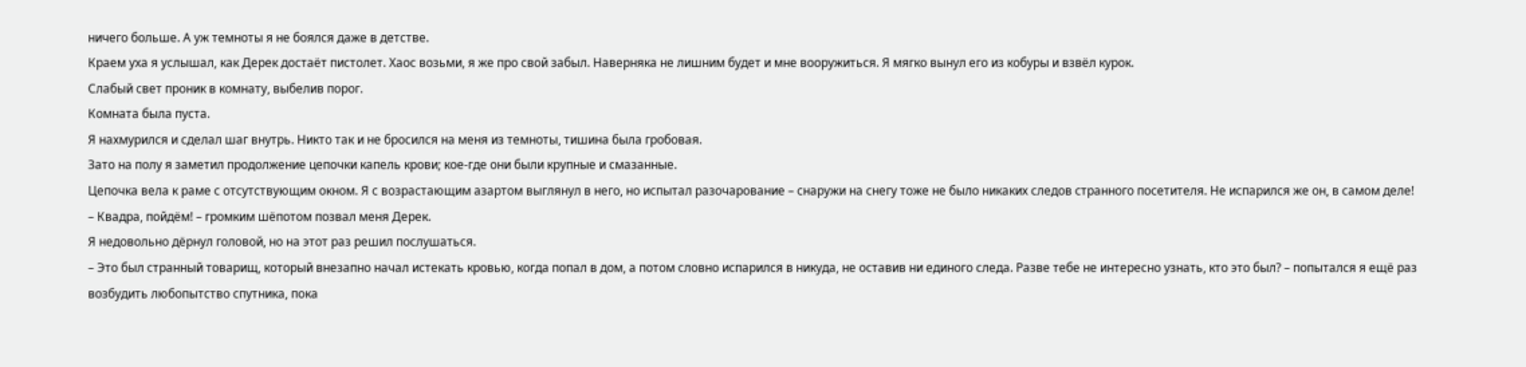ничего больше. А уж темноты я не боялся даже в детстве.
Краем уха я услышал, как Дерек достаёт пистолет. Хаос возьми, я же про свой забыл. Наверняка не лишним будет и мне вооружиться. Я мягко вынул его из кобуры и взвёл курок.
Слабый свет проник в комнату, выбелив порог.
Комната была пуста.
Я нахмурился и сделал шаг внутрь. Никто так и не бросился на меня из темноты, тишина была гробовая.
Зато на полу я заметил продолжение цепочки капель крови; кое-где они были крупные и смазанные.
Цепочка вела к раме с отсутствующим окном. Я с возрастающим азартом выглянул в него, но испытал разочарование – снаружи на снегу тоже не было никаких следов странного посетителя. Не испарился же он, в самом деле!
– Квадра, пойдём! – громким шёпотом позвал меня Дерек.
Я недовольно дёрнул головой, но на этот раз решил послушаться.
– Это был странный товарищ, который внезапно начал истекать кровью, когда попал в дом, а потом словно испарился в никуда, не оставив ни единого следа. Разве тебе не интересно узнать, кто это был? – попытался я ещё раз возбудить любопытство спутника, пока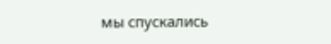мы спускались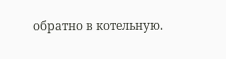обратно в котельную.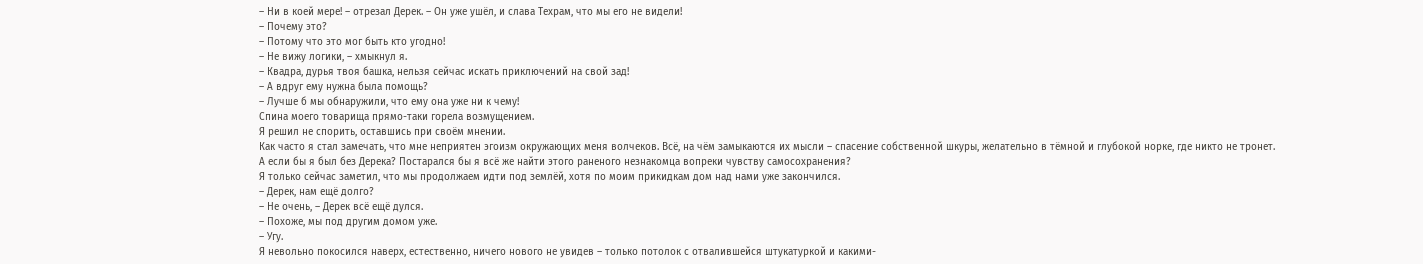– Ни в коей мере! – отрезал Дерек. – Он уже ушёл, и слава Техрам, что мы его не видели!
– Почему это?
– Потому что это мог быть кто угодно!
– Не вижу логики, – хмыкнул я.
– Квадра, дурья твоя башка, нельзя сейчас искать приключений на свой зад!
– А вдруг ему нужна была помощь?
– Лучше б мы обнаружили, что ему она уже ни к чему!
Спина моего товарища прямо-таки горела возмущением.
Я решил не спорить, оставшись при своём мнении.
Как часто я стал замечать, что мне неприятен эгоизм окружающих меня волчеков. Всё, на чём замыкаются их мысли – спасение собственной шкуры, желательно в тёмной и глубокой норке, где никто не тронет.
А если бы я был без Дерека? Постарался бы я всё же найти этого раненого незнакомца вопреки чувству самосохранения?
Я только сейчас заметил, что мы продолжаем идти под землёй, хотя по моим прикидкам дом над нами уже закончился.
– Дерек, нам ещё долго?
– Не очень, – Дерек всё ещё дулся.
– Похоже, мы под другим домом уже.
– Угу.
Я невольно покосился наверх, естественно, ничего нового не увидев – только потолок с отвалившейся штукатуркой и какими-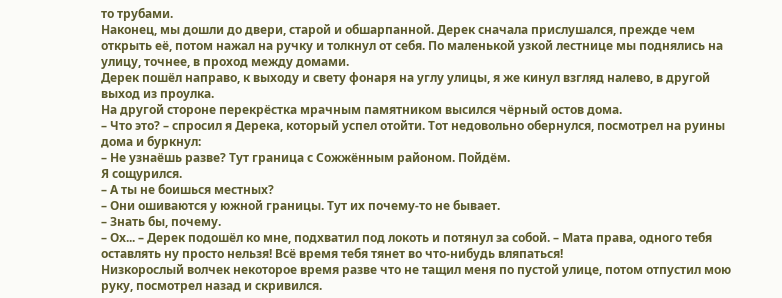то трубами.
Наконец, мы дошли до двери, старой и обшарпанной. Дерек сначала прислушался, прежде чем открыть её, потом нажал на ручку и толкнул от себя. По маленькой узкой лестнице мы поднялись на улицу, точнее, в проход между домами.
Дерек пошёл направо, к выходу и свету фонаря на углу улицы, я же кинул взгляд налево, в другой выход из проулка.
На другой стороне перекрёстка мрачным памятником высился чёрный остов дома.
– Что это? – спросил я Дерека, который успел отойти. Тот недовольно обернулся, посмотрел на руины дома и буркнул:
– Не узнаёшь разве? Тут граница с Сожжённым районом. Пойдём.
Я сощурился.
– А ты не боишься местных?
– Они ошиваются у южной границы. Тут их почему-то не бывает.
– Знать бы, почему.
– Ох... – Дерек подошёл ко мне, подхватил под локоть и потянул за собой. – Мата права, одного тебя оставлять ну просто нельзя! Всё время тебя тянет во что-нибудь вляпаться!
Низкорослый волчек некоторое время разве что не тащил меня по пустой улице, потом отпустил мою руку, посмотрел назад и скривился.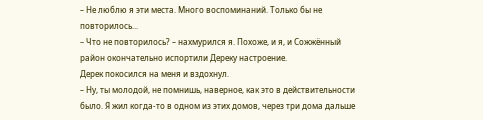– Не люблю я эти места. Много воспоминаний. Только бы не повторилось...
– Что не повторилось? – нахмурился я. Похоже, и я, и Сожжённый район окончательно испортили Дереку настроение.
Дерек покосился на меня и вздохнул.
– Ну, ты молодой, не помнишь, наверное, как это в действительности было. Я жил когда-то в одном из этих домов, через три дома дальше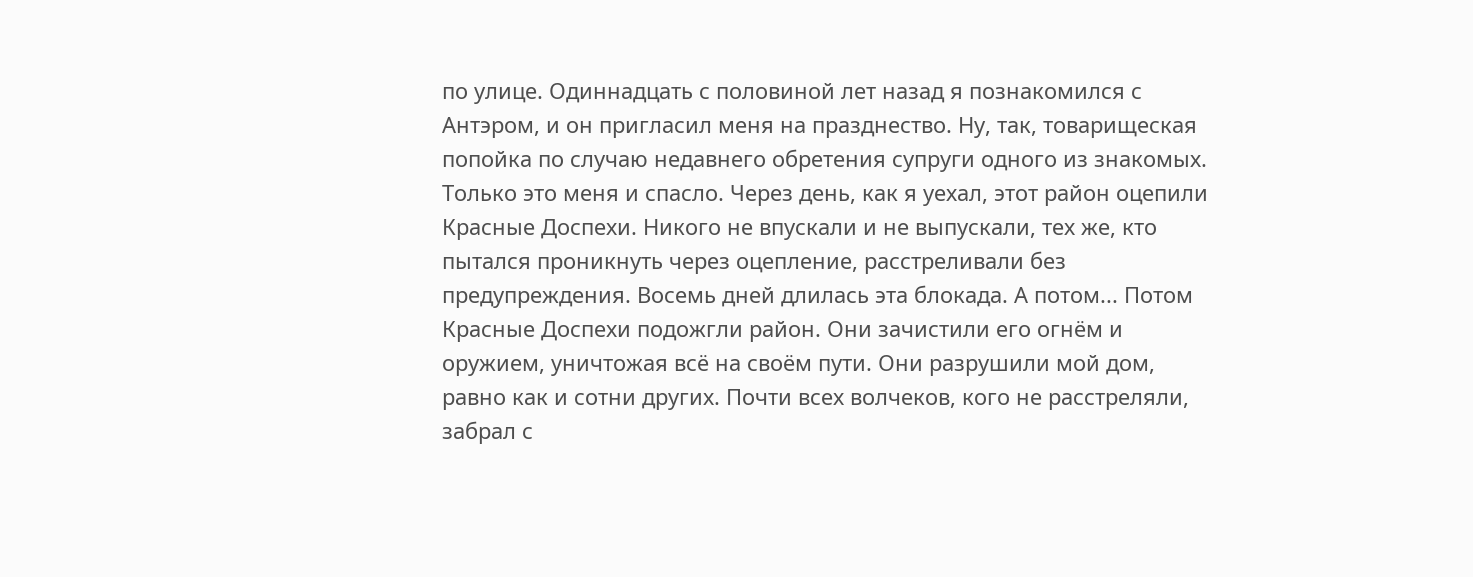по улице. Одиннадцать с половиной лет назад я познакомился с Антэром, и он пригласил меня на празднество. Ну, так, товарищеская попойка по случаю недавнего обретения супруги одного из знакомых. Только это меня и спасло. Через день, как я уехал, этот район оцепили Красные Доспехи. Никого не впускали и не выпускали, тех же, кто пытался проникнуть через оцепление, расстреливали без предупреждения. Восемь дней длилась эта блокада. А потом... Потом Красные Доспехи подожгли район. Они зачистили его огнём и оружием, уничтожая всё на своём пути. Они разрушили мой дом, равно как и сотни других. Почти всех волчеков, кого не расстреляли, забрал с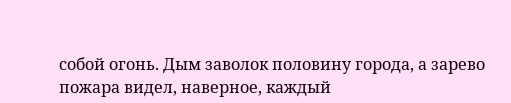собой огонь. Дым заволок половину города, а зарево пожара видел, наверное, каждый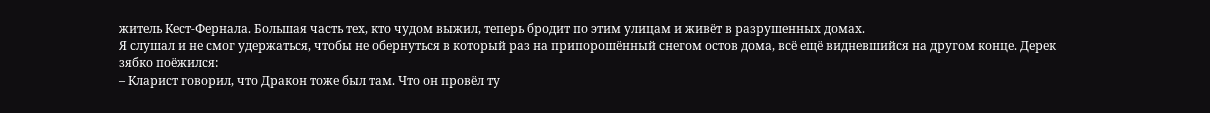житель Кест-Фернала. Большая часть тех, кто чудом выжил, теперь бродит по этим улицам и живёт в разрушенных домах.
Я слушал и не смог удержаться, чтобы не обернуться в который раз на припорошённый снегом остов дома, всё ещё видневшийся на другом конце. Дерек зябко поёжился:
– Кларист говорил, что Дракон тоже был там. Что он провёл ту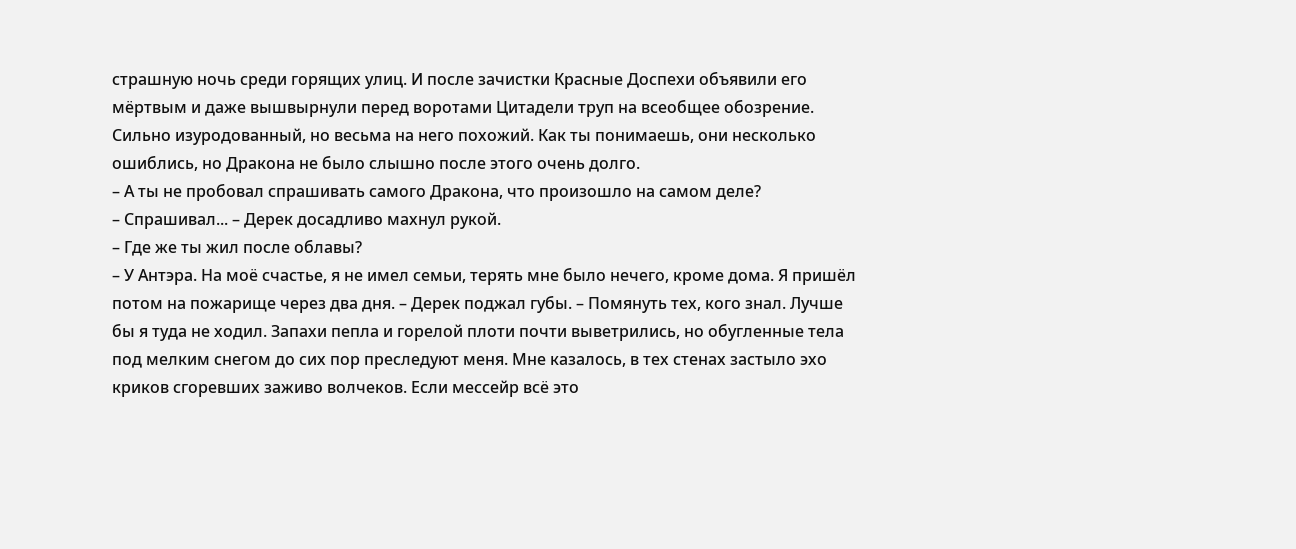страшную ночь среди горящих улиц. И после зачистки Красные Доспехи объявили его мёртвым и даже вышвырнули перед воротами Цитадели труп на всеобщее обозрение. Сильно изуродованный, но весьма на него похожий. Как ты понимаешь, они несколько ошиблись, но Дракона не было слышно после этого очень долго.
– А ты не пробовал спрашивать самого Дракона, что произошло на самом деле?
– Спрашивал... – Дерек досадливо махнул рукой.
– Где же ты жил после облавы?
– У Антэра. На моё счастье, я не имел семьи, терять мне было нечего, кроме дома. Я пришёл потом на пожарище через два дня. – Дерек поджал губы. – Помянуть тех, кого знал. Лучше бы я туда не ходил. Запахи пепла и горелой плоти почти выветрились, но обугленные тела под мелким снегом до сих пор преследуют меня. Мне казалось, в тех стенах застыло эхо криков сгоревших заживо волчеков. Если мессейр всё это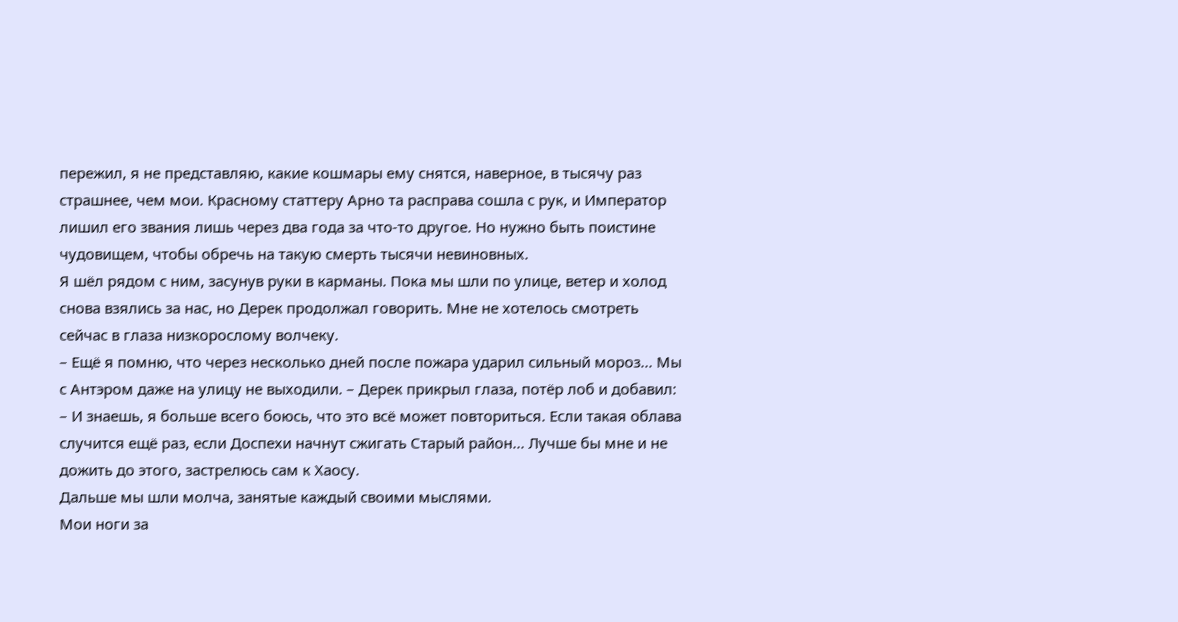пережил, я не представляю, какие кошмары ему снятся, наверное, в тысячу раз страшнее, чем мои. Красному статтеру Арно та расправа сошла с рук, и Император лишил его звания лишь через два года за что-то другое. Но нужно быть поистине чудовищем, чтобы обречь на такую смерть тысячи невиновных.
Я шёл рядом с ним, засунув руки в карманы. Пока мы шли по улице, ветер и холод снова взялись за нас, но Дерек продолжал говорить. Мне не хотелось смотреть сейчас в глаза низкорослому волчеку.
– Ещё я помню, что через несколько дней после пожара ударил сильный мороз... Мы с Антэром даже на улицу не выходили. – Дерек прикрыл глаза, потёр лоб и добавил: – И знаешь, я больше всего боюсь, что это всё может повториться. Если такая облава случится ещё раз, если Доспехи начнут сжигать Старый район... Лучше бы мне и не дожить до этого, застрелюсь сам к Хаосу.
Дальше мы шли молча, занятые каждый своими мыслями.
Мои ноги за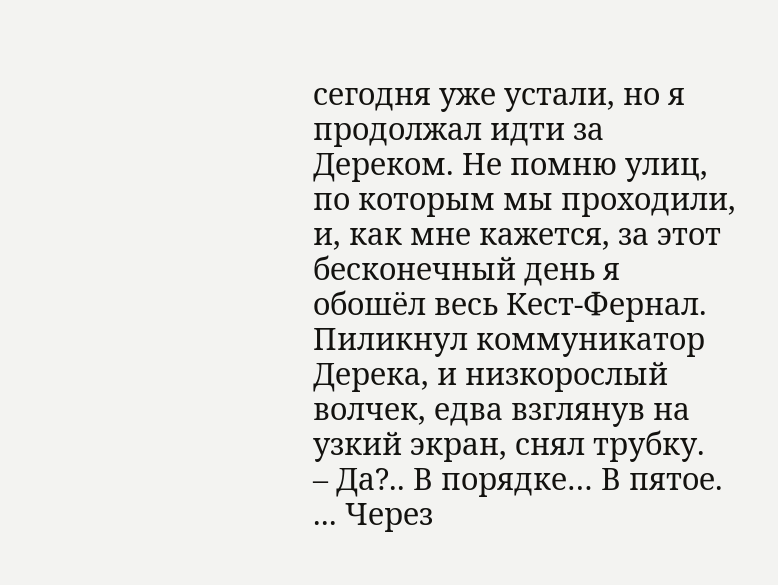сегодня уже устали, но я продолжал идти за Дереком. Не помню улиц, по которым мы проходили, и, как мне кажется, за этот бесконечный день я обошёл весь Кест-Фернал.
Пиликнул коммуникатор Дерека, и низкорослый волчек, едва взглянув на узкий экран, снял трубку.
– Да?.. В порядке… В пятое. ... Через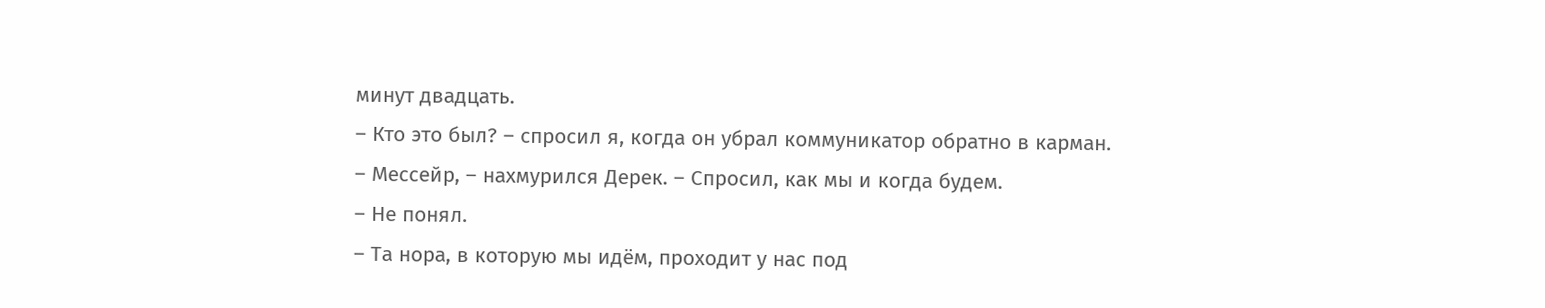минут двадцать.
– Кто это был? – спросил я, когда он убрал коммуникатор обратно в карман.
– Мессейр, – нахмурился Дерек. – Спросил, как мы и когда будем.
– Не понял.
– Та нора, в которую мы идём, проходит у нас под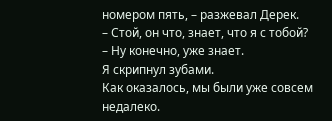номером пять, – разжевал Дерек.
– Стой, он что, знает, что я с тобой?
– Ну конечно, уже знает.
Я скрипнул зубами.
Как оказалось, мы были уже совсем недалеко.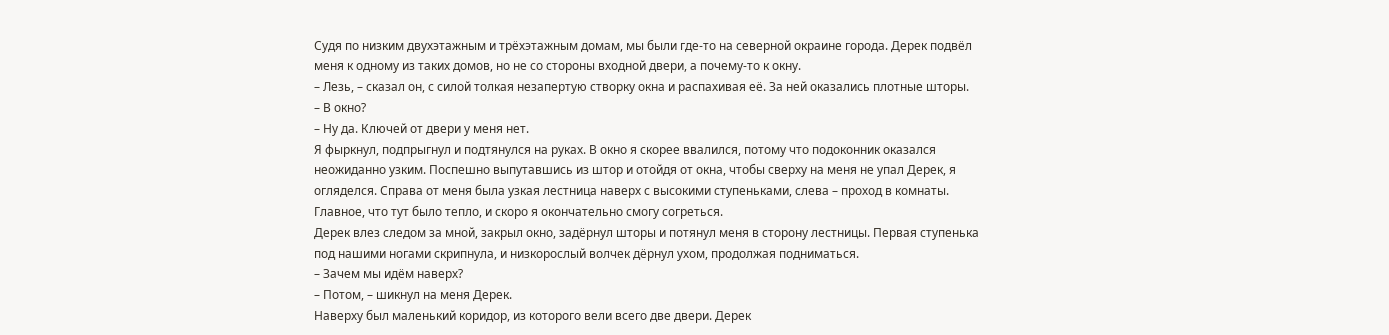Судя по низким двухэтажным и трёхэтажным домам, мы были где-то на северной окраине города. Дерек подвёл меня к одному из таких домов, но не со стороны входной двери, а почему-то к окну.
– Лезь, – сказал он, с силой толкая незапертую створку окна и распахивая её. За ней оказались плотные шторы.
– В окно?
– Ну да. Ключей от двери у меня нет.
Я фыркнул, подпрыгнул и подтянулся на руках. В окно я скорее ввалился, потому что подоконник оказался неожиданно узким. Поспешно выпутавшись из штор и отойдя от окна, чтобы сверху на меня не упал Дерек, я огляделся. Справа от меня была узкая лестница наверх с высокими ступеньками, слева – проход в комнаты. Главное, что тут было тепло, и скоро я окончательно смогу согреться.
Дерек влез следом за мной, закрыл окно, задёрнул шторы и потянул меня в сторону лестницы. Первая ступенька под нашими ногами скрипнула, и низкорослый волчек дёрнул ухом, продолжая подниматься.
– Зачем мы идём наверх?
– Потом, – шикнул на меня Дерек.
Наверху был маленький коридор, из которого вели всего две двери. Дерек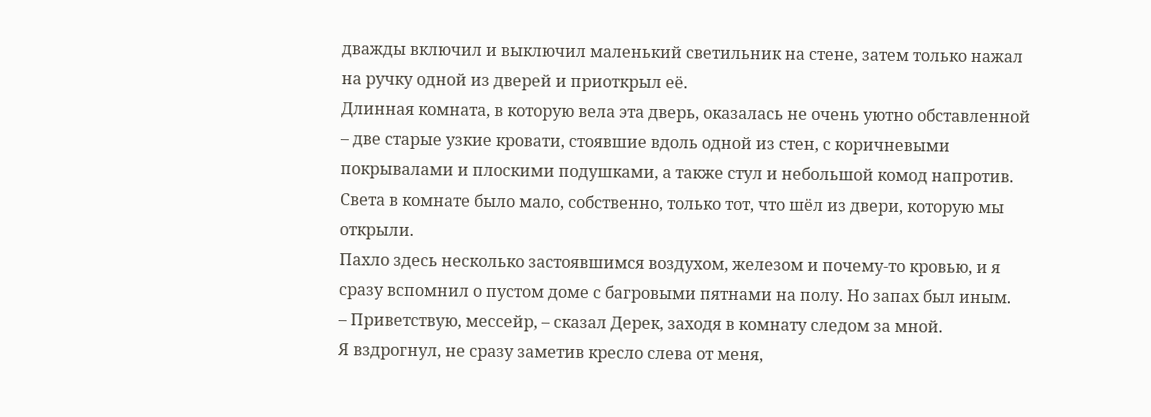дважды включил и выключил маленький светильник на стене, затем только нажал на ручку одной из дверей и приоткрыл её.
Длинная комната, в которую вела эта дверь, оказалась не очень уютно обставленной – две старые узкие кровати, стоявшие вдоль одной из стен, с коричневыми покрывалами и плоскими подушками, а также стул и небольшой комод напротив. Света в комнате было мало, собственно, только тот, что шёл из двери, которую мы открыли.
Пахло здесь несколько застоявшимся воздухом, железом и почему-то кровью, и я сразу вспомнил о пустом доме с багровыми пятнами на полу. Но запах был иным.
– Приветствую, мессейр, – сказал Дерек, заходя в комнату следом за мной.
Я вздрогнул, не сразу заметив кресло слева от меня,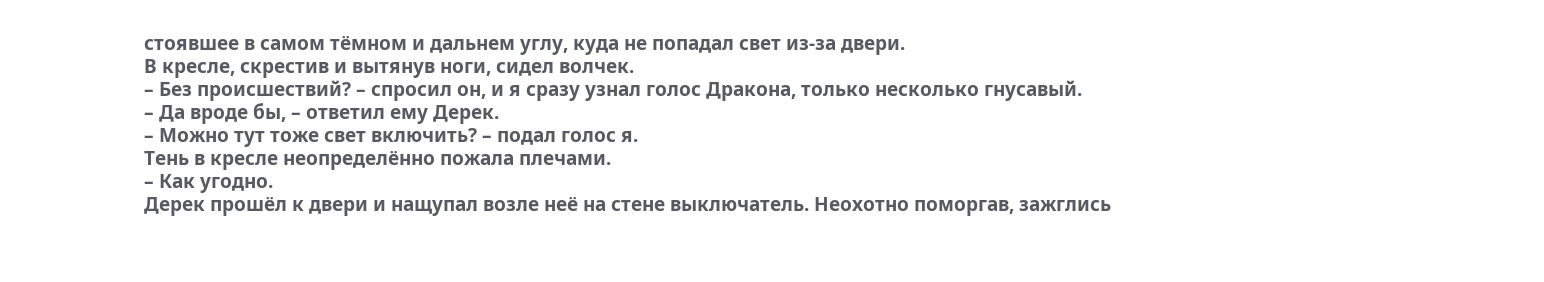стоявшее в самом тёмном и дальнем углу, куда не попадал свет из-за двери.
В кресле, скрестив и вытянув ноги, сидел волчек.
– Без происшествий? – спросил он, и я сразу узнал голос Дракона, только несколько гнусавый.
– Да вроде бы, – ответил ему Дерек.
– Можно тут тоже свет включить? – подал голос я.
Тень в кресле неопределённо пожала плечами.
– Как угодно.
Дерек прошёл к двери и нащупал возле неё на стене выключатель. Неохотно поморгав, зажглись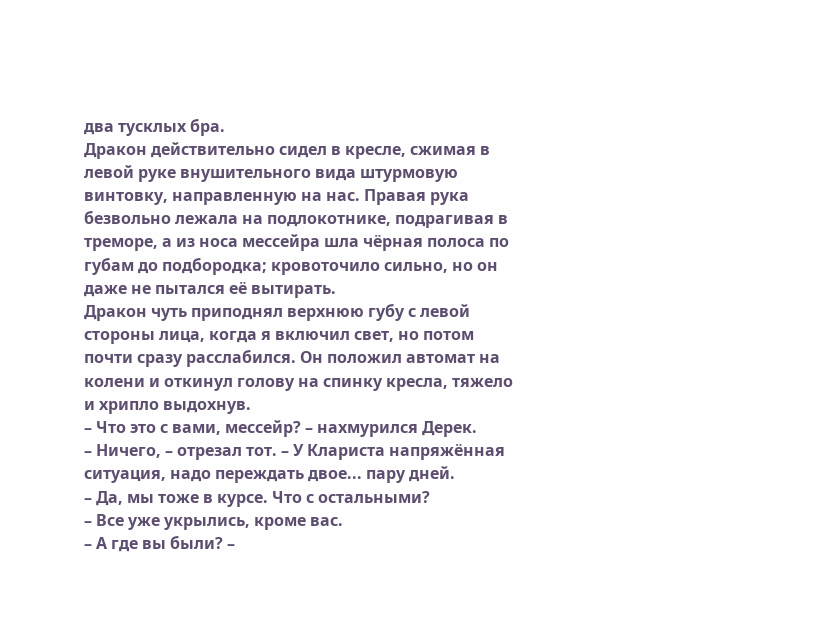два тусклых бра.
Дракон действительно сидел в кресле, сжимая в левой руке внушительного вида штурмовую винтовку, направленную на нас. Правая рука безвольно лежала на подлокотнике, подрагивая в треморе, а из носа мессейра шла чёрная полоса по губам до подбородка; кровоточило сильно, но он даже не пытался её вытирать.
Дракон чуть приподнял верхнюю губу с левой стороны лица, когда я включил свет, но потом почти сразу расслабился. Он положил автомат на колени и откинул голову на спинку кресла, тяжело и хрипло выдохнув.
– Что это с вами, мессейр? – нахмурился Дерек.
– Ничего, – отрезал тот. – У Клариста напряжённая ситуация, надо переждать двое... пару дней.
– Да, мы тоже в курсе. Что с остальными?
– Все уже укрылись, кроме вас.
– А где вы были? –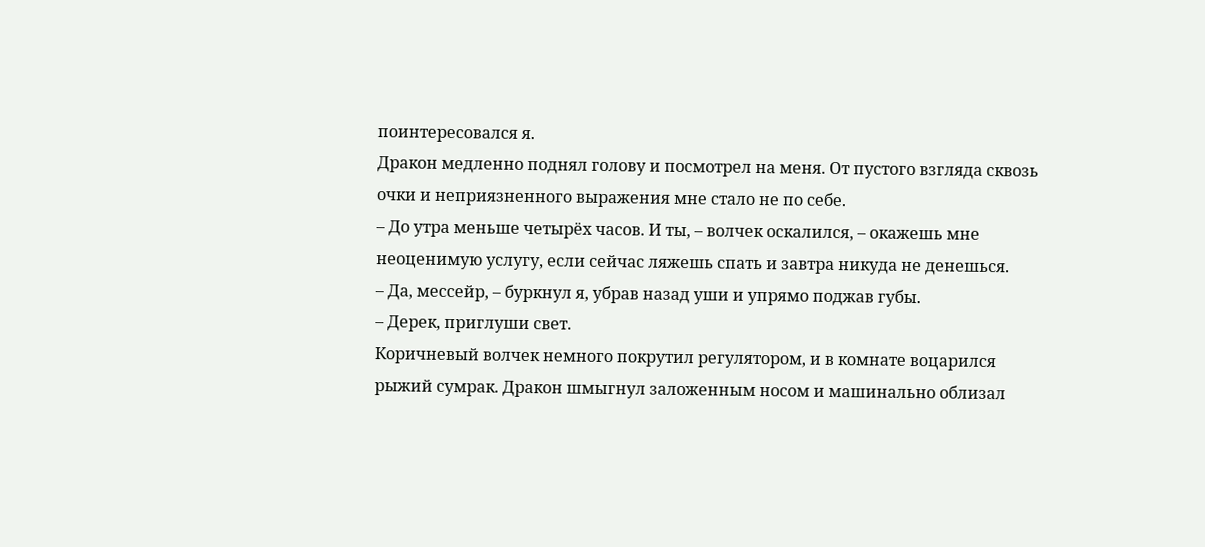поинтересовался я.
Дракон медленно поднял голову и посмотрел на меня. От пустого взгляда сквозь очки и неприязненного выражения мне стало не по себе.
– До утра меньше четырёх часов. И ты, – волчек оскалился, – окажешь мне неоценимую услугу, если сейчас ляжешь спать и завтра никуда не денешься.
– Да, мессейр, – буркнул я, убрав назад уши и упрямо поджав губы.
– Дерек, приглуши свет.
Коричневый волчек немного покрутил регулятором, и в комнате воцарился рыжий сумрак. Дракон шмыгнул заложенным носом и машинально облизал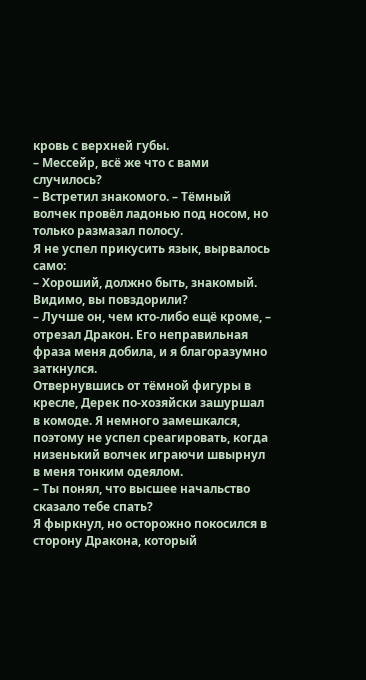кровь с верхней губы.
– Мессейр, всё же что с вами случилось?
– Встретил знакомого. – Тёмный волчек провёл ладонью под носом, но только размазал полосу.
Я не успел прикусить язык, вырвалось само:
– Хороший, должно быть, знакомый. Видимо, вы повздорили?
– Лучше он, чем кто-либо ещё кроме, – отрезал Дракон. Его неправильная фраза меня добила, и я благоразумно заткнулся.
Отвернувшись от тёмной фигуры в кресле, Дерек по-хозяйски зашуршал в комоде. Я немного замешкался, поэтому не успел среагировать, когда низенький волчек играючи швырнул в меня тонким одеялом.
– Ты понял, что высшее начальство сказало тебе спать?
Я фыркнул, но осторожно покосился в сторону Дракона, который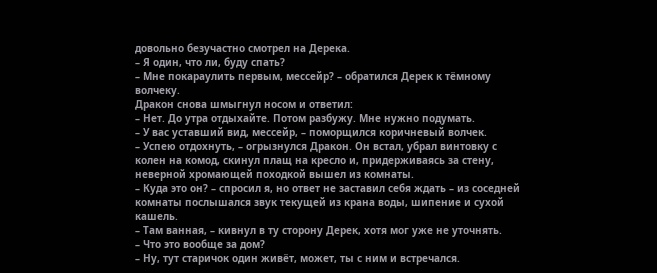довольно безучастно смотрел на Дерека.
– Я один, что ли, буду спать?
– Мне покараулить первым, мессейр? – обратился Дерек к тёмному волчеку.
Дракон снова шмыгнул носом и ответил:
– Нет. До утра отдыхайте. Потом разбужу. Мне нужно подумать.
– У вас уставший вид, мессейр, – поморщился коричневый волчек.
– Успею отдохнуть, – огрызнулся Дракон. Он встал, убрал винтовку с колен на комод, скинул плащ на кресло и, придерживаясь за стену, неверной хромающей походкой вышел из комнаты.
– Куда это он? – спросил я, но ответ не заставил себя ждать – из соседней комнаты послышался звук текущей из крана воды, шипение и сухой кашель.
– Там ванная, – кивнул в ту сторону Дерек, хотя мог уже не уточнять.
– Что это вообще за дом?
– Ну, тут старичок один живёт, может, ты с ним и встречался.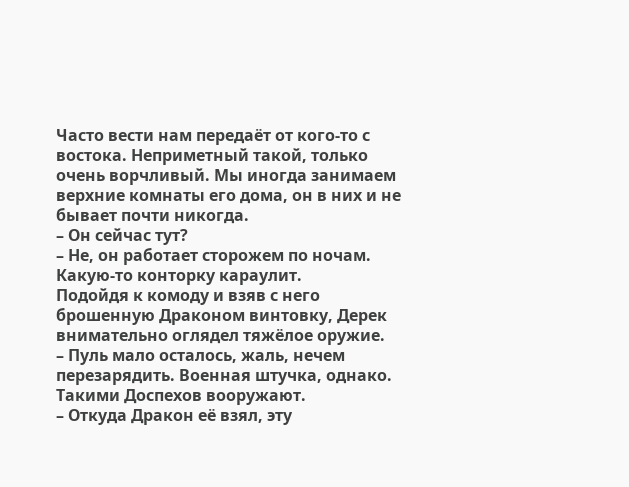Часто вести нам передаёт от кого-то с востока. Неприметный такой, только очень ворчливый. Мы иногда занимаем верхние комнаты его дома, он в них и не бывает почти никогда.
– Он сейчас тут?
– Не, он работает сторожем по ночам. Какую-то конторку караулит.
Подойдя к комоду и взяв с него брошенную Драконом винтовку, Дерек внимательно оглядел тяжёлое оружие.
– Пуль мало осталось, жаль, нечем перезарядить. Военная штучка, однако. Такими Доспехов вооружают.
– Откуда Дракон её взял, эту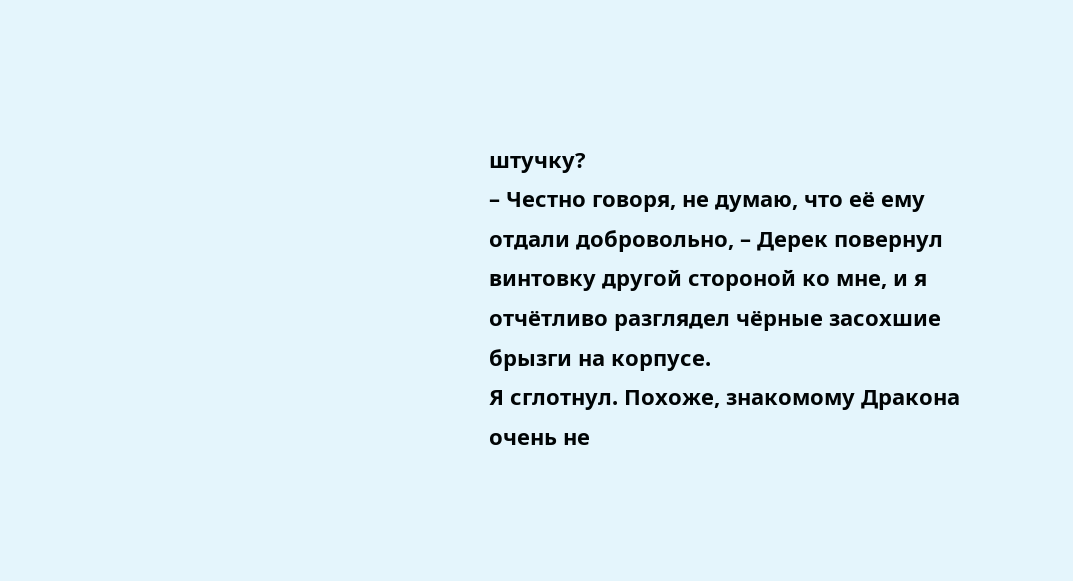штучку?
– Честно говоря, не думаю, что её ему отдали добровольно, – Дерек повернул винтовку другой стороной ко мне, и я отчётливо разглядел чёрные засохшие брызги на корпусе.
Я сглотнул. Похоже, знакомому Дракона очень не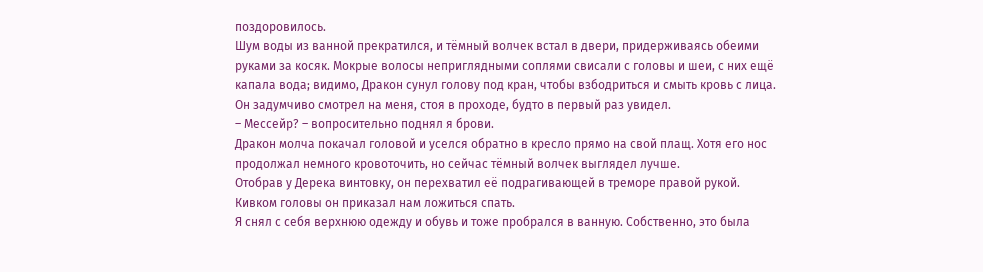поздоровилось.
Шум воды из ванной прекратился, и тёмный волчек встал в двери, придерживаясь обеими руками за косяк. Мокрые волосы неприглядными соплями свисали с головы и шеи, с них ещё капала вода; видимо, Дракон сунул голову под кран, чтобы взбодриться и смыть кровь с лица. Он задумчиво смотрел на меня, стоя в проходе, будто в первый раз увидел.
– Мессейр? – вопросительно поднял я брови.
Дракон молча покачал головой и уселся обратно в кресло прямо на свой плащ. Хотя его нос продолжал немного кровоточить, но сейчас тёмный волчек выглядел лучше.
Отобрав у Дерека винтовку, он перехватил её подрагивающей в треморе правой рукой. Кивком головы он приказал нам ложиться спать.
Я снял с себя верхнюю одежду и обувь и тоже пробрался в ванную. Собственно, это была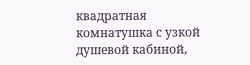квадратная комнатушка с узкой душевой кабиной,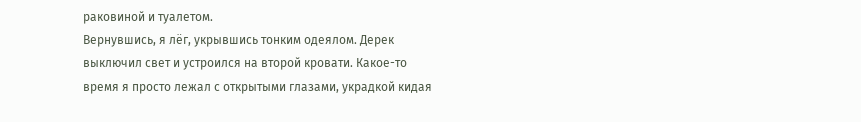раковиной и туалетом.
Вернувшись, я лёг, укрывшись тонким одеялом. Дерек выключил свет и устроился на второй кровати. Какое-то время я просто лежал с открытыми глазами, украдкой кидая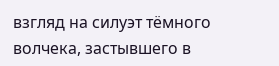взгляд на силуэт тёмного волчека, застывшего в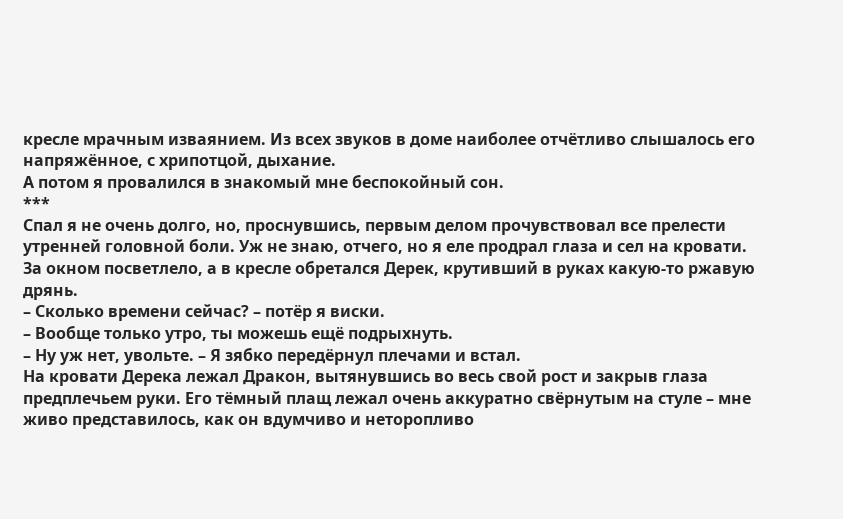кресле мрачным изваянием. Из всех звуков в доме наиболее отчётливо слышалось его напряжённое, с хрипотцой, дыхание.
А потом я провалился в знакомый мне беспокойный сон.
***
Спал я не очень долго, но, проснувшись, первым делом прочувствовал все прелести утренней головной боли. Уж не знаю, отчего, но я еле продрал глаза и сел на кровати.
За окном посветлело, а в кресле обретался Дерек, крутивший в руках какую-то ржавую дрянь.
– Сколько времени сейчас? – потёр я виски.
– Вообще только утро, ты можешь ещё подрыхнуть.
– Ну уж нет, увольте. – Я зябко передёрнул плечами и встал.
На кровати Дерека лежал Дракон, вытянувшись во весь свой рост и закрыв глаза предплечьем руки. Его тёмный плащ лежал очень аккуратно свёрнутым на стуле – мне живо представилось, как он вдумчиво и неторопливо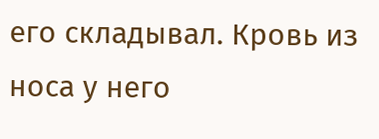его складывал. Кровь из носа у него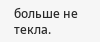больше не текла.